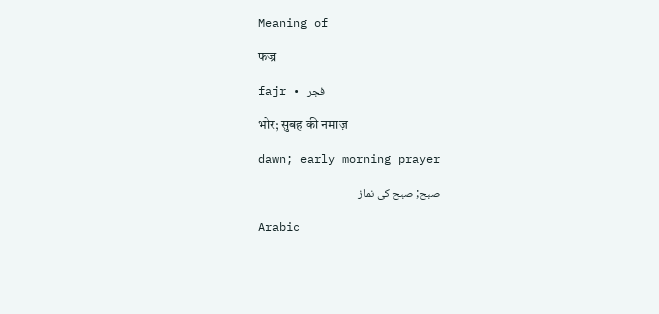Meaning of

फज्र

fajr • فجر

भोर; सुबह की नमाज़

dawn; early morning prayer

صبح; صبح کی نماز

Arabic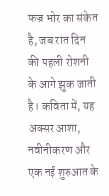फज्र भोर का संकेत है, जब रात दिन की पहली रोशनी के आगे झुक जाती है। कविता में, यह अक्सर आशा, नवीनीकरण और एक नई शुरुआत के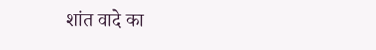शांत वादे का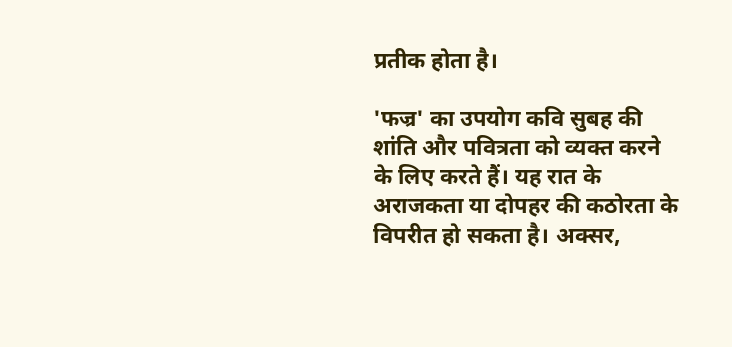प्रतीक होता है।

'फज्र' का उपयोग कवि सुबह की शांति और पवित्रता को व्यक्त करने के लिए करते हैं। यह रात के अराजकता या दोपहर की कठोरता के विपरीत हो सकता है। अक्सर,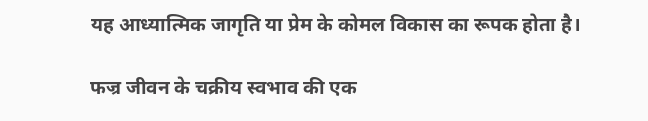यह आध्यात्मिक जागृति या प्रेम के कोमल विकास का रूपक होता है।

फज्र जीवन के चक्रीय स्वभाव की एक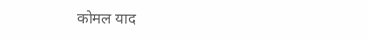कोमल याद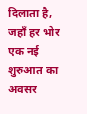दिलाता है, जहाँ हर भोर एक नई शुरुआत का अवसर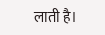लाती है।